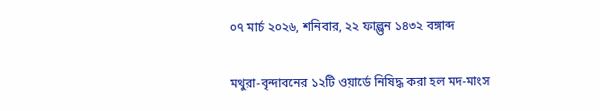০৭ মার্চ ২০২৬, শনিবার, ২২ ফাল্গুন ১৪৩২ বঙ্গাব্দ

মথুরা-বৃন্দাবনের ১২টি ওয়ার্ডে নিষিদ্ধ করা হল মদ-মাংস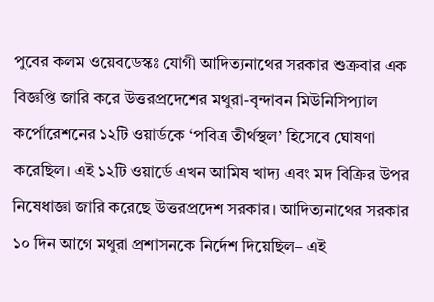পুবের কলম ওয়েবডেস্কঃ যোগী আদিত্যনাথের সরকার শুক্রবার এক বিজ্ঞপ্তি জারি করে উত্তরপ্রদেশের মথুরা-বৃন্দাবন মিউনিসিপ্যাল কর্পোরেশনের ১২টি ওয়ার্ডকে ‘পবিত্র তীর্থস্থল’ হিসেবে ঘোষণা করেছিল। এই ১২টি ওয়ার্ডে এখন আমিষ খাদ্য এবং মদ বিক্রির উপর নিষেধাজ্ঞা জারি করেছে উত্তরপ্রদেশ সরকার। আদিত্যনাথের সরকার ১০ দিন আগে মথুরা প্রশাসনকে নির্দেশ দিয়েছিল– এই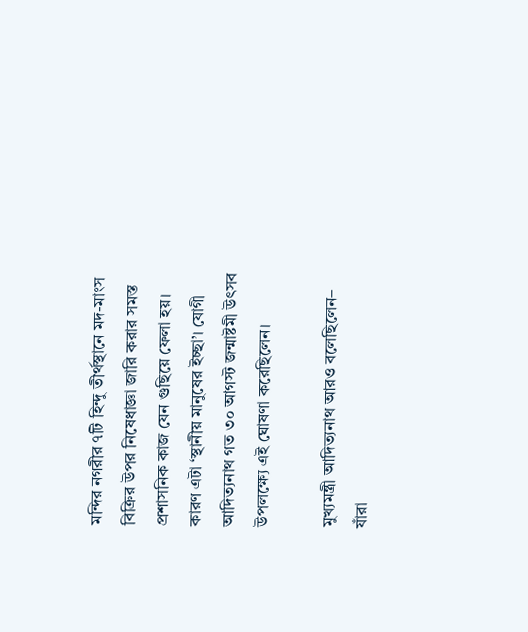মন্দির নগরীর ৭টি হিন্দু তীর্থস্থানে মদ-মাংস বিক্রির উপর নিষেধাজ্ঞা জারি করার সমস্ত প্রশাসনিক কাজ যেন গুছিয়ে ফেলা হয়। কারণ এটা ‘স্থানীয় মানুষের ইচ্ছা’। যোগী আদিত্যনাথ গত ৩০ আগস্ট জন্মাষ্টমী উৎসব উপলক্ষ্যে এই ঘোষণা করেছিলেন।

মুখ্যমন্ত্রী আদিত্যনাথ আরও বলেছিলেন– যাঁরা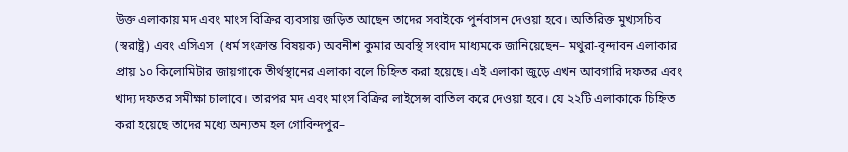উক্ত এলাকায় মদ এবং মাংস বিক্রির ব্যবসায় জড়িত আছেন তাদের সবাইকে পুর্নবাসন দেওয়া হবে। অতিরিক্ত মুখ্যসচিব (স্বরাষ্ট্র) এবং এসিএস  (ধর্ম সংক্রান্ত বিষয়ক) অবনীশ কুমার অবস্থি সংবাদ মাধ্যমকে জানিয়েছেন– মথুরা-বৃন্দাবন এলাকার প্রায় ১০ কিলোমিটার জায়গাকে তীর্থস্থানের এলাকা বলে চিহ্নিত করা হয়েছে। এই এলাকা জুড়ে এখন আবগারি দফতর এবং খাদ্য দফতর সমীক্ষা চালাবে। তারপর মদ এবং মাংস বিক্রির লাইসেন্স বাতিল করে দেওয়া হবে। যে ২২টি এলাকাকে চিহ্নিত করা হয়েছে তাদের মধ্যে অন্যতম হল গোবিন্দপুর–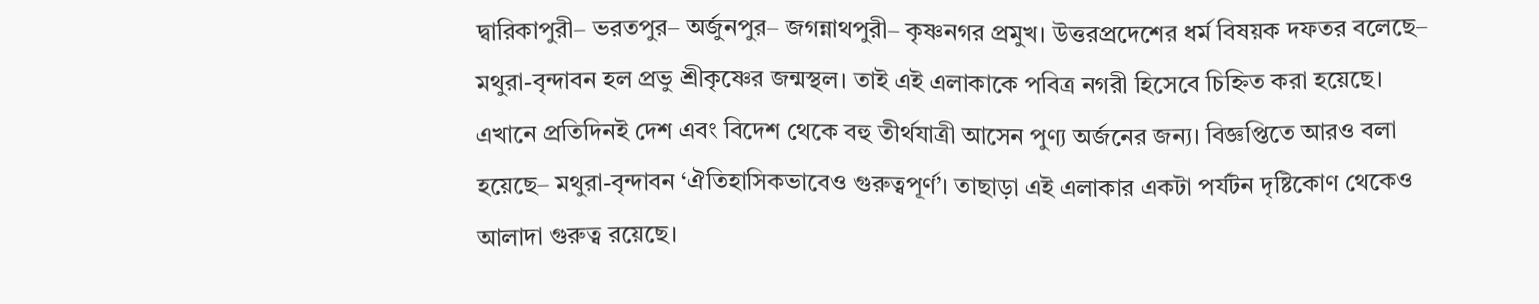দ্বারিকাপুরী– ভরতপুর– অর্জুনপুর– জগন্নাথপুরী– কৃষ্ণনগর প্রমুখ। উত্তরপ্রদেশের ধর্ম বিষয়ক দফতর বলেছে– মথুরা-বৃন্দাবন হল প্রভু শ্রীকৃষ্ণের জন্মস্থল। তাই এই এলাকাকে পবিত্র নগরী হিসেবে চিহ্নিত করা হয়েছে। এখানে প্রতিদিনই দেশ এবং বিদেশ থেকে বহু তীর্থযাত্রী আসেন পুণ্য অর্জনের জন্য। বিজ্ঞপ্তিতে আরও বলা হয়েছে– মথুরা-বৃন্দাবন ‘ঐতিহাসিকভাবেও গুরুত্বপূর্ণ’। তাছাড়া এই এলাকার একটা পর্যটন দৃষ্টিকোণ থেকেও আলাদা গুরুত্ব রয়েছে।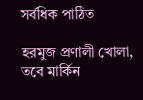সর্বধিক পাঠিত

হরমুজ প্রণালী খোলা, তবে মার্কিন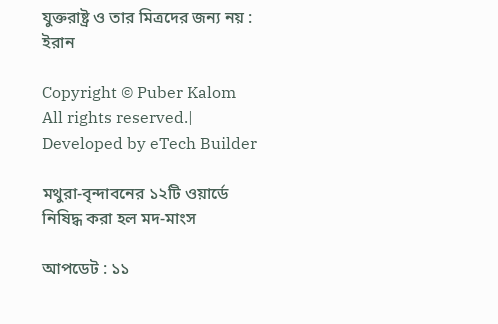যুক্তরাষ্ট্র ও তার মিত্রদের জন্য নয় : ইরান

Copyright © Puber Kalom All rights reserved.| Developed by eTech Builder

মথুরা-বৃন্দাবনের ১২টি ওয়ার্ডে নিষিদ্ধ করা হল মদ-মাংস

আপডেট : ১১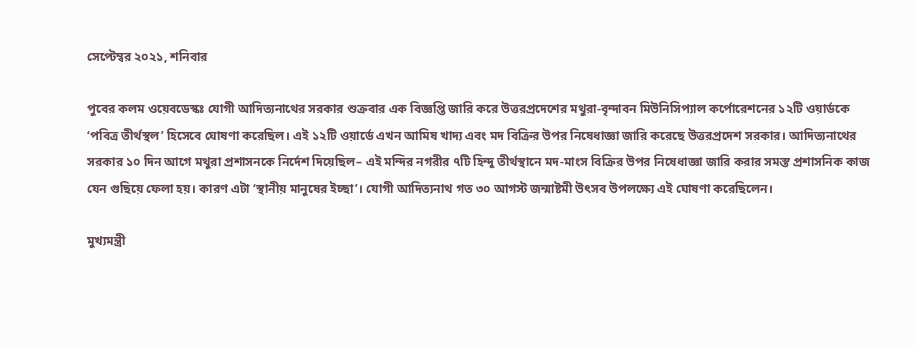সেপ্টেম্বর ২০২১, শনিবার

পুবের কলম ওয়েবডেস্কঃ যোগী আদিত্যনাথের সরকার শুক্রবার এক বিজ্ঞপ্তি জারি করে উত্তরপ্রদেশের মথুরা-বৃন্দাবন মিউনিসিপ্যাল কর্পোরেশনের ১২টি ওয়ার্ডকে ‘পবিত্র তীর্থস্থল’ হিসেবে ঘোষণা করেছিল। এই ১২টি ওয়ার্ডে এখন আমিষ খাদ্য এবং মদ বিক্রির উপর নিষেধাজ্ঞা জারি করেছে উত্তরপ্রদেশ সরকার। আদিত্যনাথের সরকার ১০ দিন আগে মথুরা প্রশাসনকে নির্দেশ দিয়েছিল– এই মন্দির নগরীর ৭টি হিন্দু তীর্থস্থানে মদ-মাংস বিক্রির উপর নিষেধাজ্ঞা জারি করার সমস্ত প্রশাসনিক কাজ যেন গুছিয়ে ফেলা হয়। কারণ এটা ‘স্থানীয় মানুষের ইচ্ছা’। যোগী আদিত্যনাথ গত ৩০ আগস্ট জন্মাষ্টমী উৎসব উপলক্ষ্যে এই ঘোষণা করেছিলেন।

মুখ্যমন্ত্রী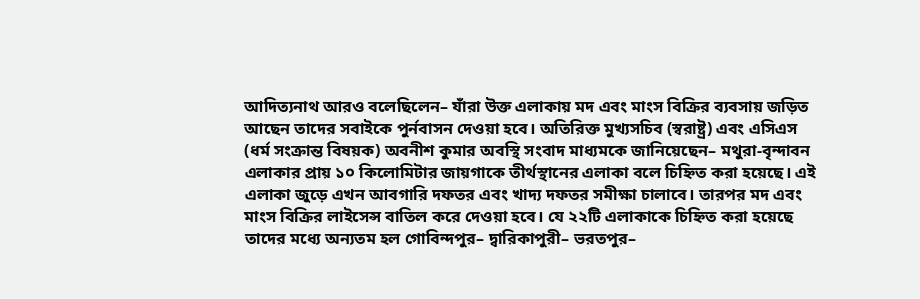আদিত্যনাথ আরও বলেছিলেন– যাঁরা উক্ত এলাকায় মদ এবং মাংস বিক্রির ব্যবসায় জড়িত আছেন তাদের সবাইকে পুর্নবাসন দেওয়া হবে। অতিরিক্ত মুখ্যসচিব (স্বরাষ্ট্র) এবং এসিএস  (ধর্ম সংক্রান্ত বিষয়ক) অবনীশ কুমার অবস্থি সংবাদ মাধ্যমকে জানিয়েছেন– মথুরা-বৃন্দাবন এলাকার প্রায় ১০ কিলোমিটার জায়গাকে তীর্থস্থানের এলাকা বলে চিহ্নিত করা হয়েছে। এই এলাকা জুড়ে এখন আবগারি দফতর এবং খাদ্য দফতর সমীক্ষা চালাবে। তারপর মদ এবং মাংস বিক্রির লাইসেন্স বাতিল করে দেওয়া হবে। যে ২২টি এলাকাকে চিহ্নিত করা হয়েছে তাদের মধ্যে অন্যতম হল গোবিন্দপুর– দ্বারিকাপুরী– ভরতপুর–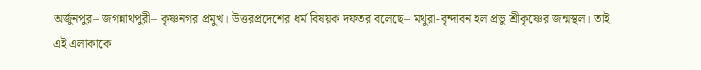অর্জুনপুর– জগন্নাথপুরী– কৃষ্ণনগর প্রমুখ। উত্তরপ্রদেশের ধর্ম বিষয়ক দফতর বলেছে– মথুরা-বৃন্দাবন হল প্রভু শ্রীকৃষ্ণের জন্মস্থল। তাই এই এলাকাকে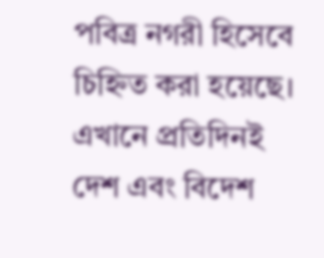পবিত্র নগরী হিসেবে চিহ্নিত করা হয়েছে। এখানে প্রতিদিনই দেশ এবং বিদেশ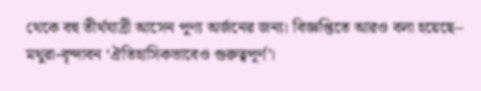থেকে বহু তীর্থযাত্রী আসেন পুণ্য অর্জনের জন্য। বিজ্ঞপ্তিতে আরও বলা হয়েছে– মথুরা-বৃন্দাবন ‘ঐতিহাসিকভাবেও গুরুত্বপূর্ণ’।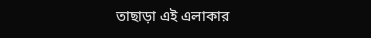তাছাড়া এই এলাকার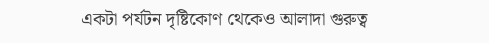একটা পর্যটন দৃষ্টিকোণ থেকেও আলাদা গুরুত্ব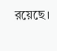রয়েছে।